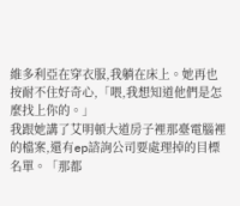維多利亞在穿衣服,我躺在床上。她再也按耐不住好奇心,「喂,我想知道他們是怎麼找上你的。」
我跟她講了艾明頓大道房子裡那臺電腦裡的檔案,還有ep諮詢公司要處理掉的目標名單。「那都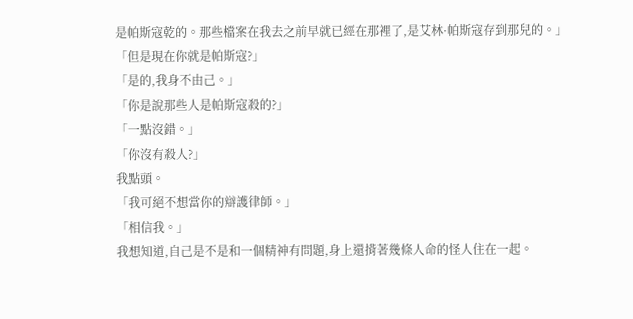是帕斯寇乾的。那些檔案在我去之前早就已經在那裡了,是艾林·帕斯寇存到那兒的。」
「但是現在你就是帕斯寇?」
「是的,我身不由己。」
「你是說那些人是帕斯寇殺的?」
「一點沒錯。」
「你沒有殺人?」
我點頭。
「我可絕不想當你的辯護律師。」
「相信我。」
我想知道,自己是不是和一個精神有問題,身上還揹著幾條人命的怪人住在一起。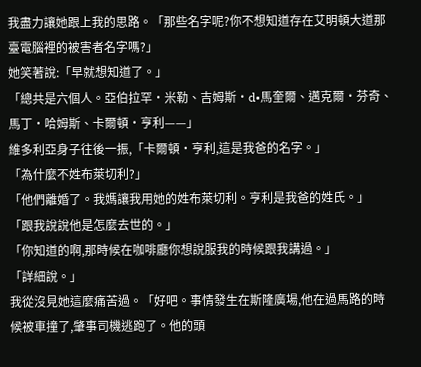我盡力讓她跟上我的思路。「那些名字呢?你不想知道存在艾明頓大道那臺電腦裡的被害者名字嗎?」
她笑著說:「早就想知道了。」
「總共是六個人。亞伯拉罕•米勒、吉姆斯•d•馬奎爾、邁克爾•芬奇、馬丁•哈姆斯、卡爾頓•亨利——」
維多利亞身子往後一振,「卡爾頓·亨利,這是我爸的名字。」
「為什麼不姓布萊切利?」
「他們離婚了。我媽讓我用她的姓布萊切利。亨利是我爸的姓氏。」
「跟我說說他是怎麼去世的。」
「你知道的啊,那時候在咖啡廳你想說服我的時候跟我講過。」
「詳細說。」
我從沒見她這麼痛苦過。「好吧。事情發生在斯隆廣場,他在過馬路的時候被車撞了,肇事司機逃跑了。他的頭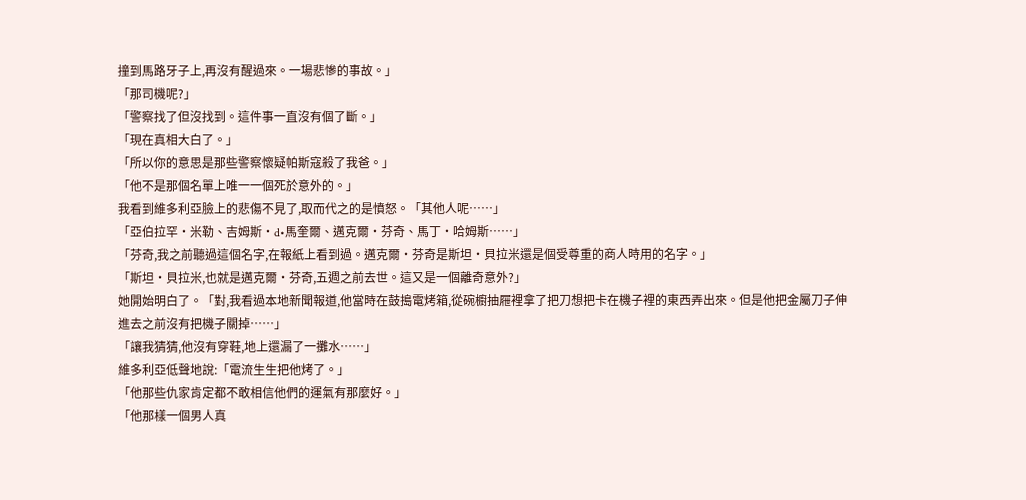撞到馬路牙子上,再沒有醒過來。一場悲慘的事故。」
「那司機呢?」
「警察找了但沒找到。這件事一直沒有個了斷。」
「現在真相大白了。」
「所以你的意思是那些警察懷疑帕斯寇殺了我爸。」
「他不是那個名單上唯一一個死於意外的。」
我看到維多利亞臉上的悲傷不見了,取而代之的是憤怒。「其他人呢……」
「亞伯拉罕•米勒、吉姆斯•d•馬奎爾、邁克爾•芬奇、馬丁•哈姆斯……」
「芬奇,我之前聽過這個名字,在報紙上看到過。邁克爾·芬奇是斯坦·貝拉米還是個受尊重的商人時用的名字。」
「斯坦·貝拉米,也就是邁克爾·芬奇,五週之前去世。這又是一個離奇意外?」
她開始明白了。「對,我看過本地新聞報道,他當時在鼓搗電烤箱,從碗櫥抽屜裡拿了把刀想把卡在機子裡的東西弄出來。但是他把金屬刀子伸進去之前沒有把機子關掉……」
「讓我猜猜,他沒有穿鞋,地上還漏了一攤水……」
維多利亞低聲地說:「電流生生把他烤了。」
「他那些仇家肯定都不敢相信他們的運氣有那麼好。」
「他那樣一個男人真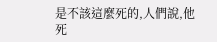是不該這麼死的,人們說,他死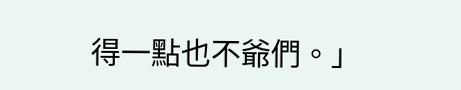得一點也不爺們。」